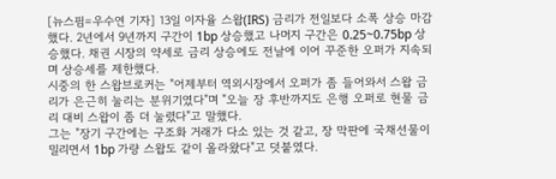[뉴스핌=우수연 기자] 13일 이자율 스왑(IRS) 금리가 전일보다 소폭 상승 마감했다. 2년에서 9년까지 구간이 1bp 상승했고 나머지 구간은 0.25~0.75bp 상승했다. 채권 시장의 약세로 금리 상승에도 전날에 이어 꾸준한 오퍼가 지속되며 상승세를 제한했다.
시중의 한 스왑브로커는 "어제부터 역외시장에서 오퍼가 좀 들어와서 스왑 금리가 은근히 눌리는 분위기였다"며 "오늘 장 후반까지도 은행 오퍼로 현물 금리 대비 스왑이 좀 더 눌렸다"고 말했다.
그는 "장기 구간에는 구조화 거래가 다소 있는 것 같고, 장 막판에 국채선물이 밀리면서 1bp 가량 스왑도 같이 올라왔다"고 덧붙였다.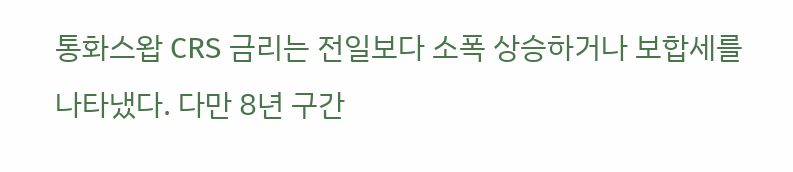통화스왑 CRS 금리는 전일보다 소폭 상승하거나 보합세를 나타냈다. 다만 8년 구간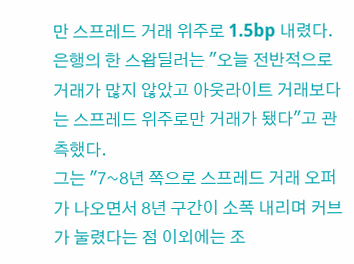만 스프레드 거래 위주로 1.5bp 내렸다.
은행의 한 스왑딜러는 "오늘 전반적으로 거래가 많지 않았고 아웃라이트 거래보다는 스프레드 위주로만 거래가 됐다"고 관측했다.
그는 "7~8년 쪽으로 스프레드 거래 오퍼가 나오면서 8년 구간이 소폭 내리며 커브가 눌렸다는 점 이외에는 조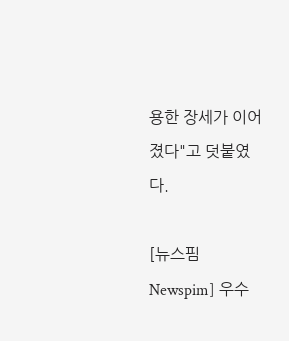용한 장세가 이어졌다"고 덧붙였다.

[뉴스핌 Newspim] 우수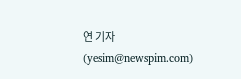연 기자 (yesim@newspim.com)